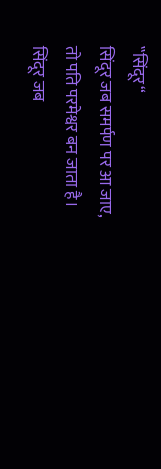‟सिंदूर“
सिंदूर जब समर्पण पर आ जाए,
तो पति परमेश्वर बन जाता है।
सिंदूर जब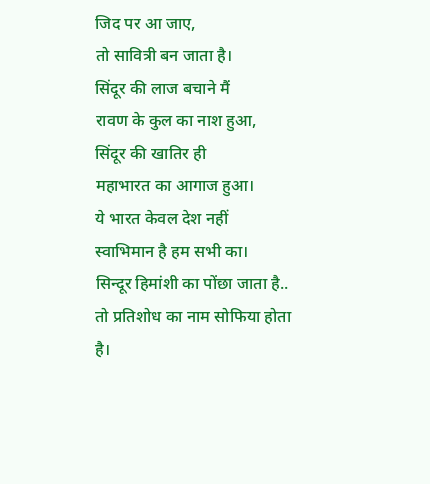जिद पर आ जाए,
तो सावित्री बन जाता है।
सिंदूर की लाज बचाने मैं
रावण के कुल का नाश हुआ,
सिंदूर की खातिर ही
महाभारत का आगाज हुआ।
ये भारत केवल देश नहीं
स्वाभिमान है हम सभी का।
सिन्दूर हिमांशी का पोंछा जाता है..
तो प्रतिशोध का नाम सोफिया होता है।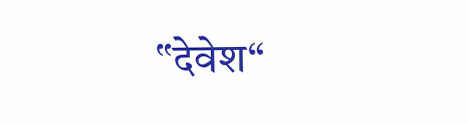‟देवेश“